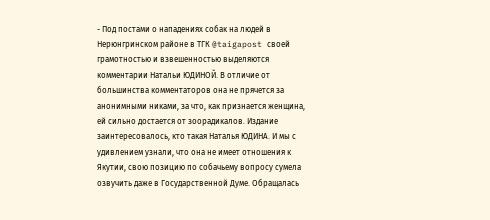- Под постами о нападениях собак на людей в Нерюнгринском районе в ТГК @taigapost своей грамотностью и взвешенностью выделяются комментарии Натальи ЮДИНОЙ. В отличие от большинства комментаторов она не прячется за анонимными никами, за что, как признается женщина, ей сильно достается от зоорадикалов. Издание заинтересовалось, кто такая Наталья ЮДИНА. И мы с удивлением узнали, что она не имеет отношения к Якутии, свою позицию по собачьему вопросу сумела озвучить даже в Государственной Думе. Обращалась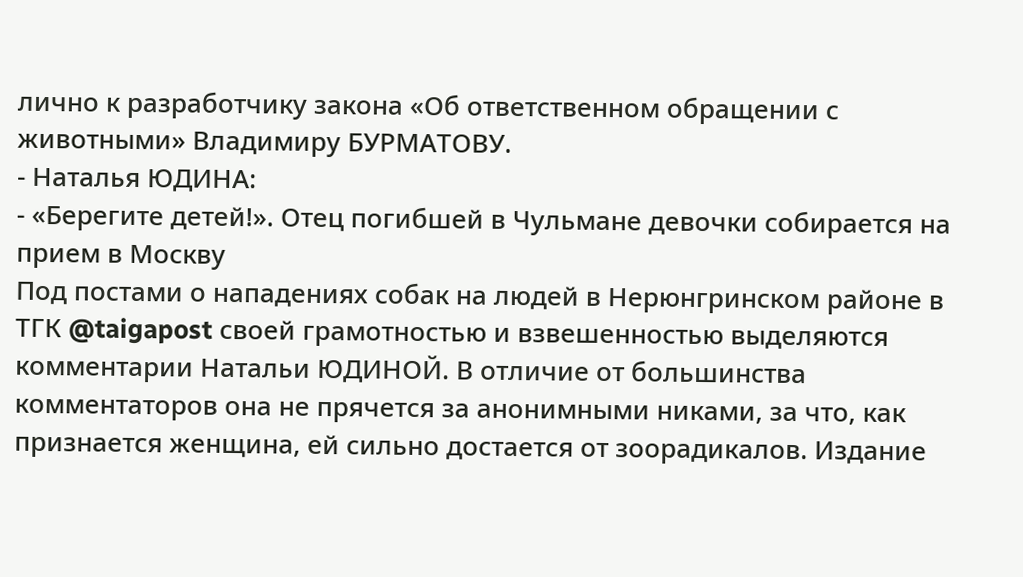лично к разработчику закона «Об ответственном обращении с животными» Владимиру БУРМАТОВУ.
- Наталья ЮДИНА:
- «Берегите детей!». Отец погибшей в Чульмане девочки собирается на прием в Москву
Под постами о нападениях собак на людей в Нерюнгринском районе в ТГК @taigapost своей грамотностью и взвешенностью выделяются комментарии Натальи ЮДИНОЙ. В отличие от большинства комментаторов она не прячется за анонимными никами, за что, как признается женщина, ей сильно достается от зоорадикалов. Издание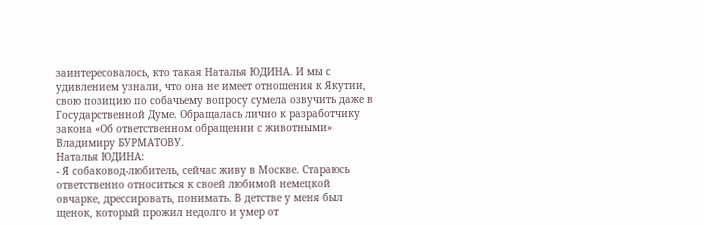заинтересовалось, кто такая Наталья ЮДИНА. И мы с удивлением узнали, что она не имеет отношения к Якутии, свою позицию по собачьему вопросу сумела озвучить даже в Государственной Думе. Обращалась лично к разработчику закона «Об ответственном обращении с животными» Владимиру БУРМАТОВУ.
Наталья ЮДИНА:
- Я собаковод-любитель, сейчас живу в Москве. Стараюсь ответственно относиться к своей любимой немецкой овчарке, дрессировать, понимать. В детстве у меня был щенок, который прожил недолго и умер от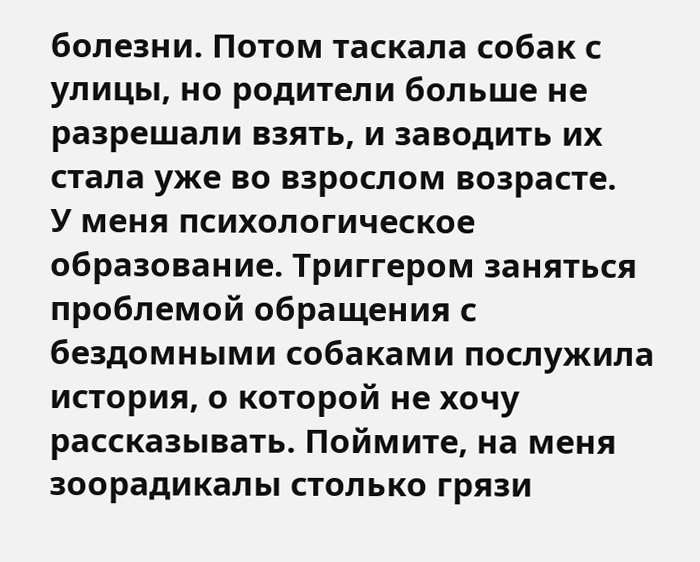болезни. Потом таскала собак с улицы, но родители больше не разрешали взять, и заводить их стала уже во взрослом возрасте.
У меня психологическое образование. Триггером заняться проблемой обращения с бездомными собаками послужила история, о которой не хочу рассказывать. Поймите, на меня зоорадикалы столько грязи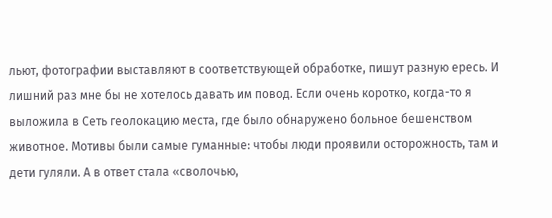льют, фотографии выставляют в соответствующей обработке, пишут разную ересь. И лишний раз мне бы не хотелось давать им повод. Если очень коротко, когда-то я выложила в Сеть геолокацию места, где было обнаружено больное бешенством животное. Мотивы были самые гуманные: чтобы люди проявили осторожность, там и дети гуляли. А в ответ стала «сволочью,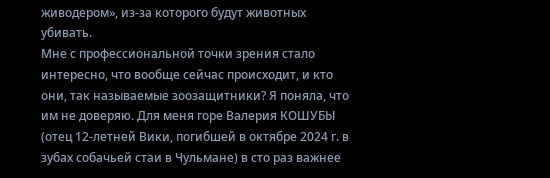живодером», из-за которого будут животных убивать.
Мне с профессиональной точки зрения стало интересно, что вообще сейчас происходит, и кто они, так называемые зоозащитники? Я поняла, что им не доверяю. Для меня горе Валерия КОШУБЫ (отец 12-летней Вики, погибшей в октябре 2024 г. в зубах собачьей стаи в Чульмане) в сто раз важнее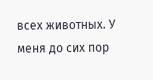всех животных. У меня до сих пор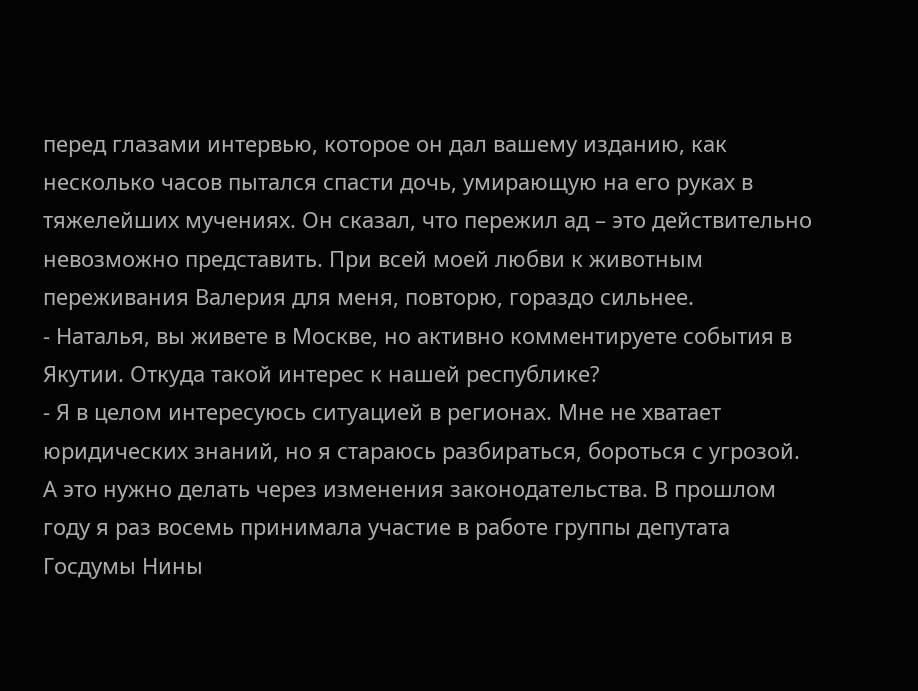перед глазами интервью, которое он дал вашему изданию, как несколько часов пытался спасти дочь, умирающую на его руках в тяжелейших мучениях. Он сказал, что пережил ад – это действительно невозможно представить. При всей моей любви к животным переживания Валерия для меня, повторю, гораздо сильнее.
- Наталья, вы живете в Москве, но активно комментируете события в Якутии. Откуда такой интерес к нашей республике?
- Я в целом интересуюсь ситуацией в регионах. Мне не хватает юридических знаний, но я стараюсь разбираться, бороться с угрозой. А это нужно делать через изменения законодательства. В прошлом году я раз восемь принимала участие в работе группы депутата Госдумы Нины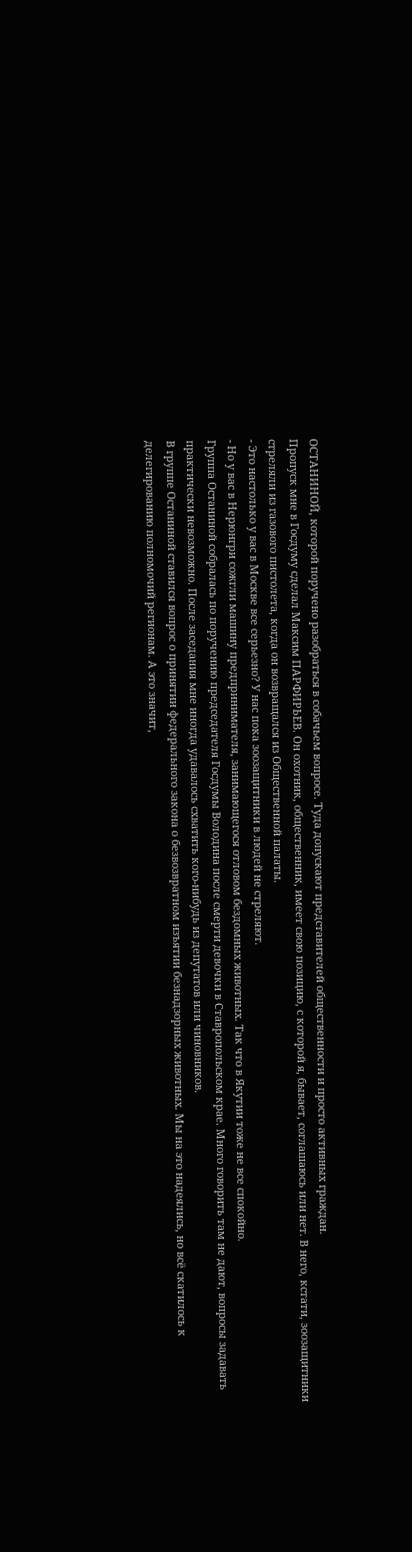ОСТАНИНОЙ, которой поручено разобраться в собачьем вопросе. Туда допускают представителей общественности и просто активных граждан.
Пропуск мне в Госдуму сделал Максим ПАРФИРЬЕВ. Он охотник, общественник, имеет свою позицию, с которой я, бывает, соглашаюсь или нет. В него, кстати, зоозащитники стреляли из газового пистолета, когда он возвращался из Общественной палаты.
- Это настолько у вас в Москве все серьезно? У нас пока зоозащитники в людей не стреляют.
- Но у вас в Нерюнгри сожгли машину предпринимателя, занимающегося отловом бездомных животных. Так что в Якутии тоже не все спокойно.
Группа Останиной собралась по поручению председателя Госдумы Володина после смерти девочки в Ставропольском крае. Много говорить там не дают, вопросы задавать практически невозможно. После заседания мне иногда удавалось схватить кого-нибудь из депутатов или чиновников.
В группе Останиной ставился вопрос о принятии федерального закона о безвозвратном изъятии безнадзорных животных. Мы на это надеялись, но всё скатилось к делегированию полномочий регионам. А это значит,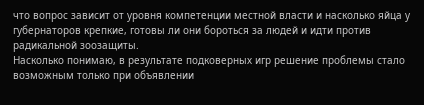что вопрос зависит от уровня компетенции местной власти и насколько яйца у губернаторов крепкие, готовы ли они бороться за людей и идти против радикальной зоозащиты.
Насколько понимаю, в результате подковерных игр решение проблемы стало возможным только при объявлении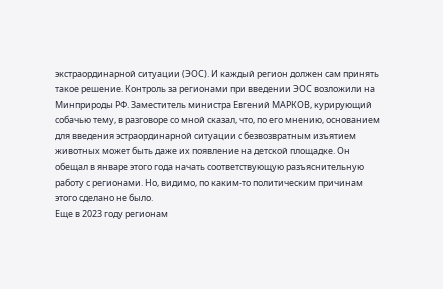экстраординарной ситуации (ЭОС). И каждый регион должен сам принять такое решение. Контроль за регионами при введении ЭОС возложили на Минприроды РФ. Заместитель министра Евгений МАРКОВ, курирующий собачью тему, в разговоре со мной сказал, что, по его мнению, основанием для введения эстраординарной ситуации с безвозвратным изъятием животных может быть даже их появление на детской площадке. Он обещал в январе этого года начать соответствующую разъяснительную работу с регионами. Но, видимо, по каким-то политическим причинам этого сделано не было.
Еще в 2023 году регионам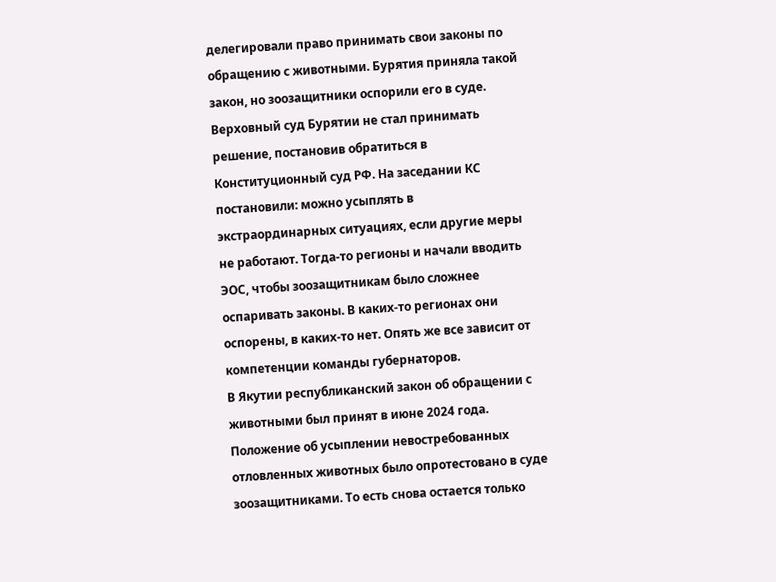делегировали право принимать свои законы по обращению с животными. Бурятия приняла такой закон, но зоозащитники оспорили его в суде. Верховный суд Бурятии не стал принимать решение, постановив обратиться в Конституционный суд РФ. На заседании КС постановили: можно усыплять в экстраординарных ситуациях, если другие меры не работают. Тогда-то регионы и начали вводить ЭОС, чтобы зоозащитникам было сложнее оспаривать законы. В каких-то регионах они оспорены, в каких-то нет. Опять же все зависит от компетенции команды губернаторов.
В Якутии республиканский закон об обращении с животными был принят в июне 2024 года. Положение об усыплении невостребованных отловленных животных было опротестовано в суде зоозащитниками. То есть снова остается только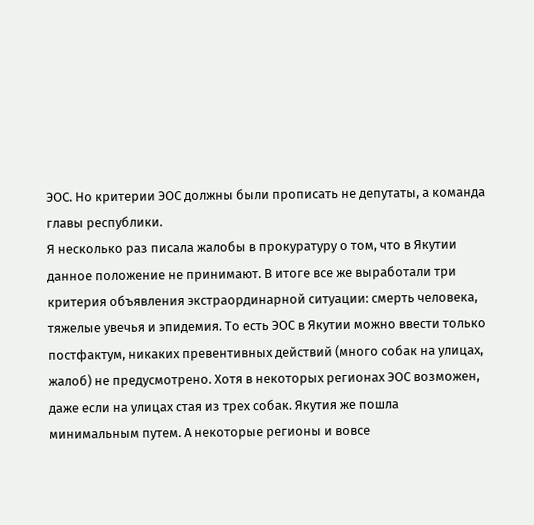ЭОС. Но критерии ЭОС должны были прописать не депутаты, а команда главы республики.
Я несколько раз писала жалобы в прокуратуру о том, что в Якутии данное положение не принимают. В итоге все же выработали три критерия объявления экстраординарной ситуации: смерть человека, тяжелые увечья и эпидемия. То есть ЭОС в Якутии можно ввести только постфактум, никаких превентивных действий (много собак на улицах, жалоб) не предусмотрено. Хотя в некоторых регионах ЭОС возможен, даже если на улицах стая из трех собак. Якутия же пошла минимальным путем. А некоторые регионы и вовсе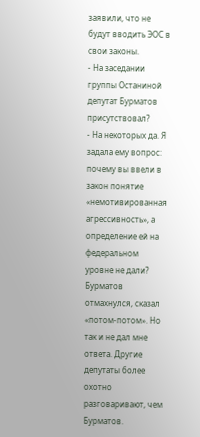заявили, что не будут вводить ЭОС в свои законы.
- На заседании группы Останиной депутат Бурматов присутствовал?
- На некоторых да. Я задала ему вопрос: почему вы ввели в закон понятие «немотивированная агрессивность», а определение ей на федеральном уровне не дали? Бурматов отмахнулся, сказал «потом-потом». Но так и не дал мне ответа. Другие депутаты более охотно разговаривают, чем Бурматов.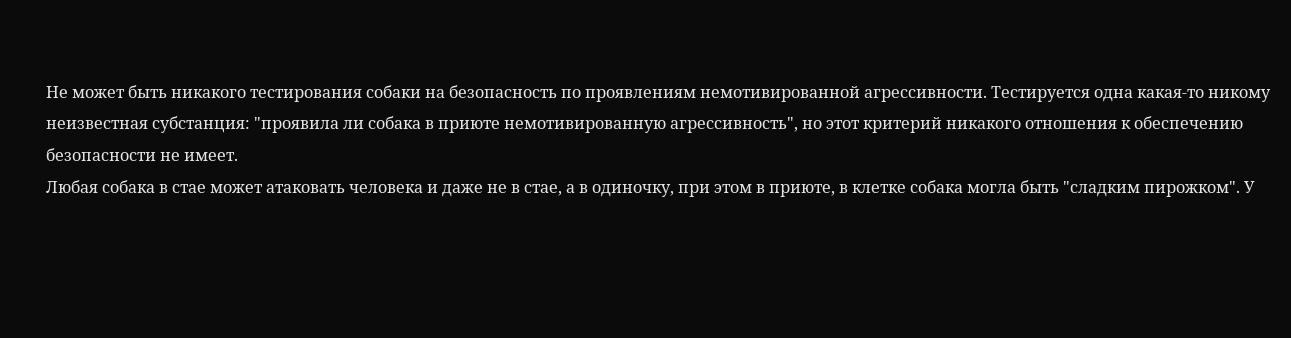Не может быть никакого тестирования собаки на безопасность по проявлениям немотивированной агрессивности. Тестируется одна какая-то никому неизвестная субстанция: "проявила ли собака в приюте немотивированную агрессивность", но этот критерий никакого отношения к обеспечению безопасности не имеет.
Любая собака в стае может атаковать человека и даже не в стае, а в одиночку, при этом в приюте, в клетке собака могла быть "сладким пирожком". У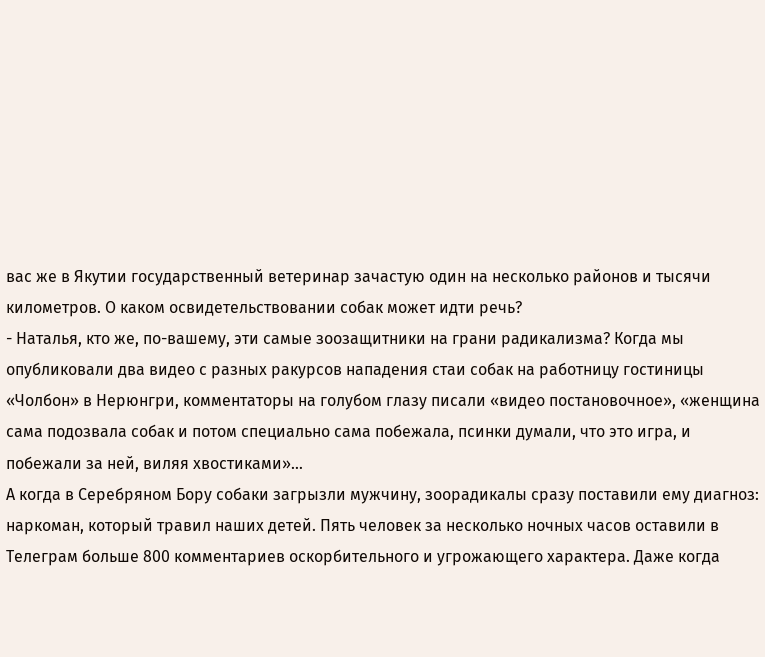вас же в Якутии государственный ветеринар зачастую один на несколько районов и тысячи километров. О каком освидетельствовании собак может идти речь?
- Наталья, кто же, по-вашему, эти самые зоозащитники на грани радикализма? Когда мы опубликовали два видео с разных ракурсов нападения стаи собак на работницу гостиницы «Чолбон» в Нерюнгри, комментаторы на голубом глазу писали «видео постановочное», «женщина сама подозвала собак и потом специально сама побежала, псинки думали, что это игра, и побежали за ней, виляя хвостиками»…
А когда в Серебряном Бору собаки загрызли мужчину, зоорадикалы сразу поставили ему диагноз: наркоман, который травил наших детей. Пять человек за несколько ночных часов оставили в Телеграм больше 800 комментариев оскорбительного и угрожающего характера. Даже когда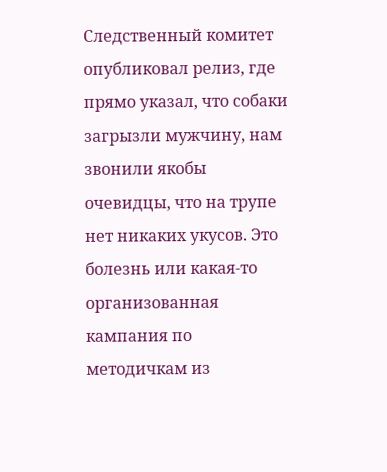Следственный комитет опубликовал релиз, где прямо указал, что собаки загрызли мужчину, нам звонили якобы очевидцы, что на трупе нет никаких укусов. Это болезнь или какая-то организованная кампания по методичкам из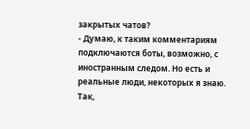закрытых чатов?
- Думаю, к таким комментариям подключаются боты, возможно, с иностранным следом. Но есть и реальные люди, некоторых я знаю. Так,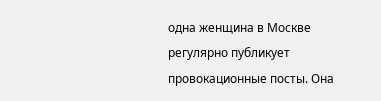одна женщина в Москве регулярно публикует провокационные посты. Она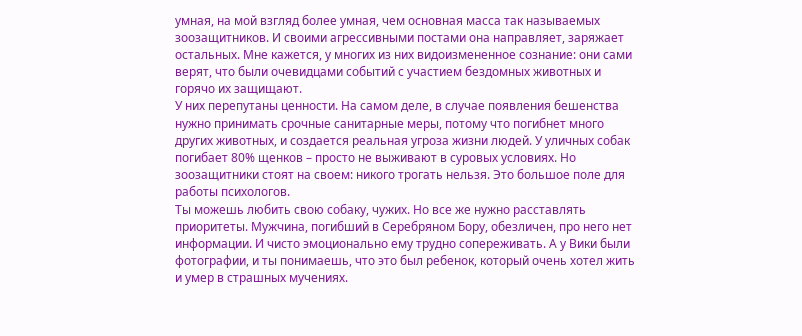умная, на мой взгляд более умная, чем основная масса так называемых зоозащитников. И своими агрессивными постами она направляет, заряжает остальных. Мне кажется, у многих из них видоизмененное сознание: они сами верят, что были очевидцами событий с участием бездомных животных и горячо их защищают.
У них перепутаны ценности. На самом деле, в случае появления бешенства нужно принимать срочные санитарные меры, потому что погибнет много других животных, и создается реальная угроза жизни людей. У уличных собак погибает 80% щенков – просто не выживают в суровых условиях. Но зоозащитники стоят на своем: никого трогать нельзя. Это большое поле для работы психологов.
Ты можешь любить свою собаку, чужих. Но все же нужно расставлять приоритеты. Мужчина, погибший в Серебряном Бору, обезличен, про него нет информации. И чисто эмоционально ему трудно сопереживать. А у Вики были фотографии, и ты понимаешь, что это был ребенок, который очень хотел жить и умер в страшных мучениях.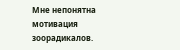Мне непонятна мотивация зоорадикалов.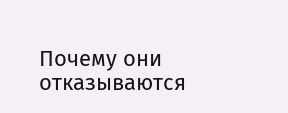Почему они отказываются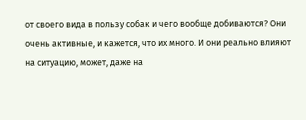от своего вида в пользу собак и чего вообще добиваются? Они очень активные, и кажется, что их много. И они реально влияют на ситуацию, может, даже на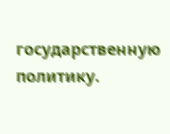государственную политику.